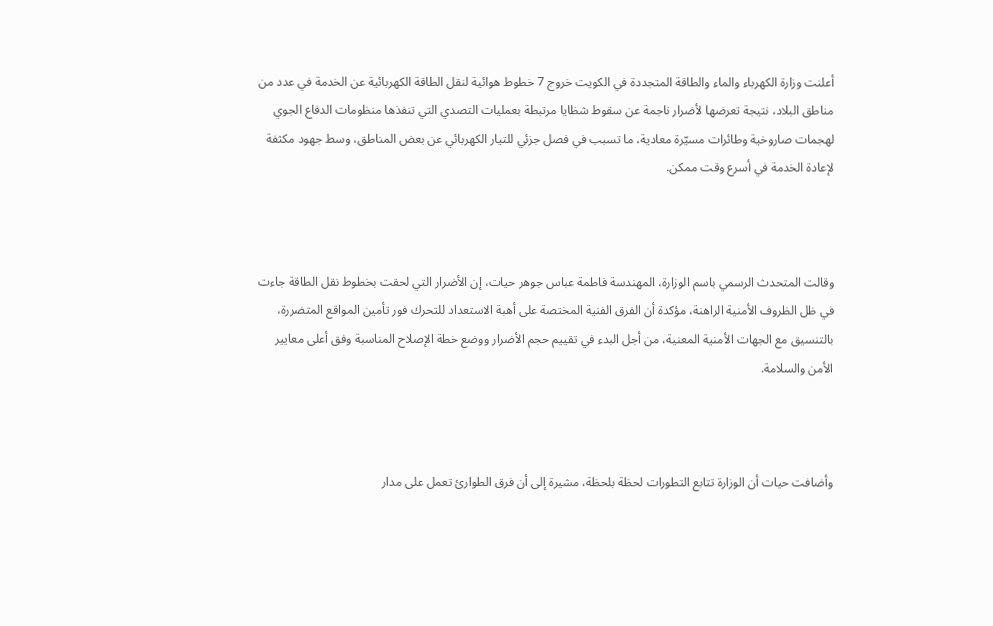أعلنت وزارة الكهرباء والماء والطاقة المتجددة في الكويت خروج 7 خطوط هوائية لنقل الطاقة الكهربائية عن الخدمة في عدد من مناطق البلاد، نتيجة تعرضها لأضرار ناجمة عن سقوط شظايا مرتبطة بعمليات التصدي التي تنفذها منظومات الدفاع الجوي لهجمات صاروخية وطائرات مسيّرة معادية، ما تسبب في فصل جزئي للتيار الكهربائي عن بعض المناطق، وسط جهود مكثفة لإعادة الخدمة في أسرع وقت ممكن.



وقالت المتحدث الرسمي باسم الوزارة، المهندسة فاطمة عباس جوهر حيات، إن الأضرار التي لحقت بخطوط نقل الطاقة جاءت في ظل الظروف الأمنية الراهنة، مؤكدة أن الفرق الفنية المختصة على أهبة الاستعداد للتحرك فور تأمين المواقع المتضررة، بالتنسيق مع الجهات الأمنية المعنية، من أجل البدء في تقييم حجم الأضرار ووضع خطة الإصلاح المناسبة وفق أعلى معايير الأمن والسلامة.



وأضافت حيات أن الوزارة تتابع التطورات لحظة بلحظة، مشيرة إلى أن فرق الطوارئ تعمل على مدار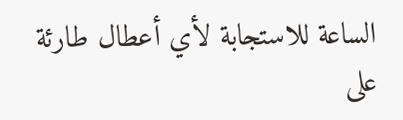الساعة للاستجابة لأي أعطال طارئة على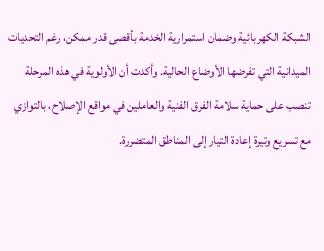الشبكة الكهربائية وضمان استمرارية الخدمة بأقصى قدر ممكن، رغم التحديات الميدانية التي تفرضها الأوضاع الحالية. وأكدت أن الأولوية في هذه المرحلة تنصب على حماية سلامة الفرق الفنية والعاملين في مواقع الإصلاح، بالتوازي مع تسريع وتيرة إعادة التيار إلى المناطق المتضررة.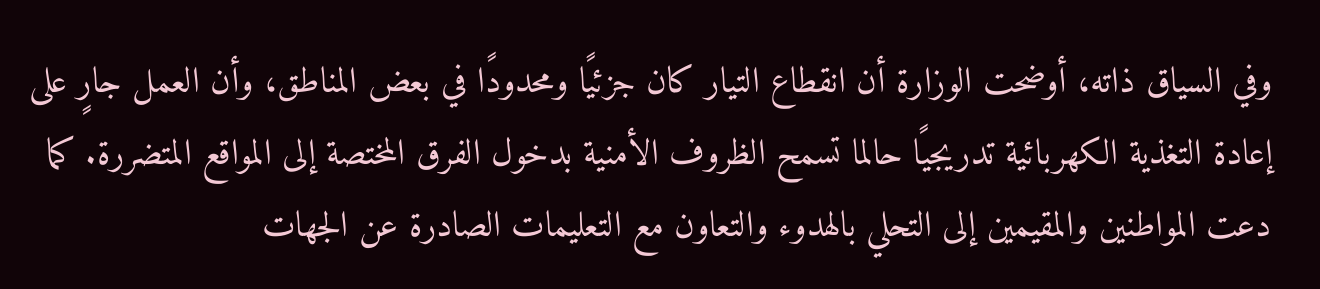وفي السياق ذاته، أوضحت الوزارة أن انقطاع التيار كان جزئيًا ومحدودًا في بعض المناطق، وأن العمل جارٍ على إعادة التغذية الكهربائية تدريجيًا حالما تسمح الظروف الأمنية بدخول الفرق المختصة إلى المواقع المتضررة. كما دعت المواطنين والمقيمين إلى التحلي بالهدوء والتعاون مع التعليمات الصادرة عن الجهات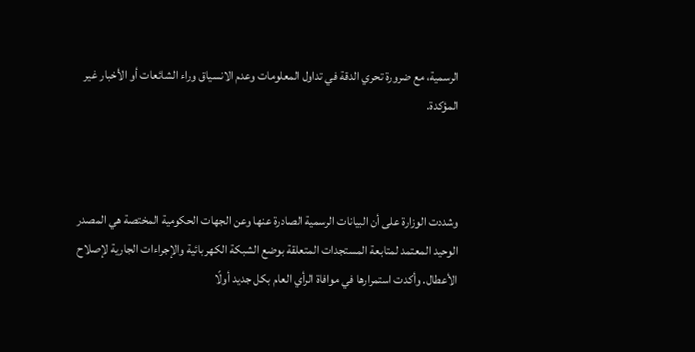الرسمية، مع ضرورة تحري الدقة في تداول المعلومات وعدم الانسياق وراء الشائعات أو الأخبار غير المؤكدة.



وشددت الوزارة على أن البيانات الرسمية الصادرة عنها وعن الجهات الحكومية المختصة هي المصدر الوحيد المعتمد لمتابعة المستجدات المتعلقة بوضع الشبكة الكهربائية والإجراءات الجارية لإصلاح الأعطال. وأكدت استمرارها في موافاة الرأي العام بكل جديد أولًا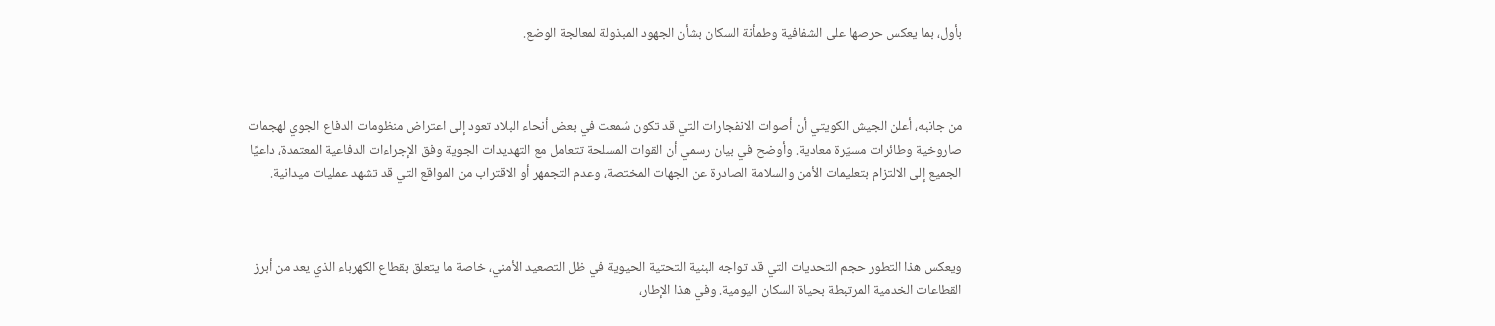بأول، بما يعكس حرصها على الشفافية وطمأنة السكان بشأن الجهود المبذولة لمعالجة الوضع.



من جانبه، أعلن الجيش الكويتي أن أصوات الانفجارات التي قد تكون سُمعت في بعض أنحاء البلاد تعود إلى اعتراض منظومات الدفاع الجوي لهجمات صاروخية وطائرات مسيّرة معادية. وأوضح في بيان رسمي أن القوات المسلحة تتعامل مع التهديدات الجوية وفق الإجراءات الدفاعية المعتمدة، داعيًا الجميع إلى الالتزام بتعليمات الأمن والسلامة الصادرة عن الجهات المختصة، وعدم التجمهر أو الاقتراب من المواقع التي قد تشهد عمليات ميدانية.



ويعكس هذا التطور حجم التحديات التي قد تواجه البنية التحتية الحيوية في ظل التصعيد الأمني، خاصة ما يتعلق بقطاع الكهرباء الذي يعد من أبرز القطاعات الخدمية المرتبطة بحياة السكان اليومية. وفي هذا الإطار،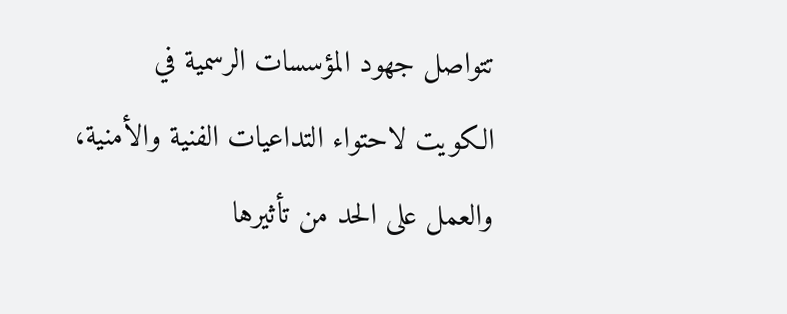تتواصل جهود المؤسسات الرسمية في الكويت لاحتواء التداعيات الفنية والأمنية، والعمل على الحد من تأثيرها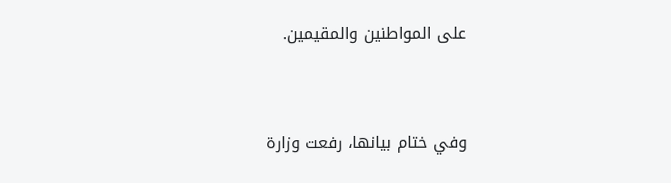على المواطنين والمقيمين.



وفي ختام بيانها، رفعت وزارة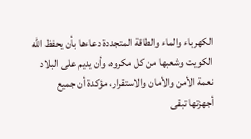الكهرباء والماء والطاقة المتجددة دعاءها بأن يحفظ الله الكويت وشعبها من كل مكروه، وأن يديم على البلاد نعمة الأمن والأمان والاستقرار، مؤكدة أن جميع أجهزتها تبقى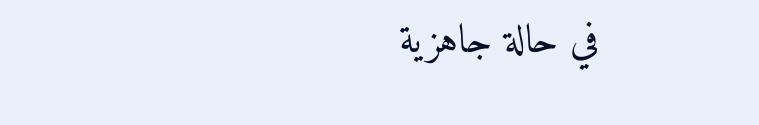في حالة جاهزية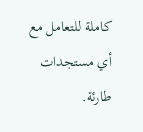كاملة للتعامل مع أي مستجدات طارئة.